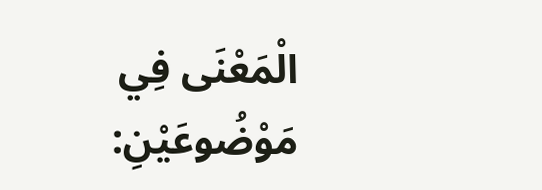الْمَعْنَى فِي مَوْضُوعَيْنِ: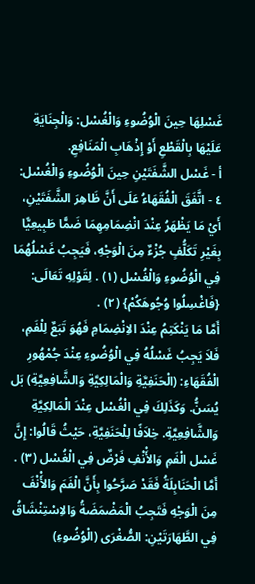غَسْلِهَا حِينَ الْوُضُوءِ وَالْغُسْل: وَالْجِنَايَةِ عَلَيْهَا بِالْقَطْعِ أَوْ إِذْهَابِ الْمَنَافِعِ.
أ - غَسْل الشَّفَتَيْنِ حِينَ الْوُضُوءِ وَالْغُسْل:
٤ - اتَّفَقَ الْفُقَهَاءُ عَلَى أَنَّ ظَاهِرَ الشَّفَتَيْنِ، أَيْ مَا يَظْهَرُ عِنْدَ انْضِمَامِهِمَا ضَمًّا طَبِيعِيًّا بِغَيْرِ تَكَلُّفٍ جُزْءٌ مِنَ الْوَجْهِ، فَيَجِبُ غَسْلُهُمَا فِي الْوُضُوءِ وَالْغُسْل (١) . لِقَوْلِهِ تَعَالَى: {فَاغْسِلُوا وُجُوهَكُمْ} (٢) .
أَمَّا مَا يَنْكَتِمُ عِنْدَ الاِنْضِمَامِ فَهُوَ تَبَعٌ لِلْفَمِ، فَلاَ يَجِبُ غَسْلُهُ فِي الْوُضُوءِ عِنْدَ جُمْهُورِ الْفُقَهَاءِ: (الْحَنَفِيَّةِ وَالْمَالِكِيَّةِ وَالشَّافِعِيَّةِ) بَل يُسَنُّ. وَكَذَلِكَ فِي الْغُسْل عِنْدَ الْمَالِكِيَّةِ وَالشَّافِعِيَّةِ. خِلاَفًا لِلْحَنَفِيَّةِ، حَيْثُ قَالُوا: إِنَّ غَسْل الْفَمِ وَالأَْنْفِ فَرْضٌ فِي الْغُسْل (٣) .
أَمَّا الْحَنَابِلَةُ فَقَدْ صَرَّحُوا بِأَنَّ الْفَمَ وَالأَْنْفَ مِنَ الْوَجْهِ فَتَجِبُ الْمَضْمَضَةُ وَالاِسْتِنْشَاقُ فِي الطَّهَارَتَيْنِ: الصُّغْرَى (الْوُضُوءِ)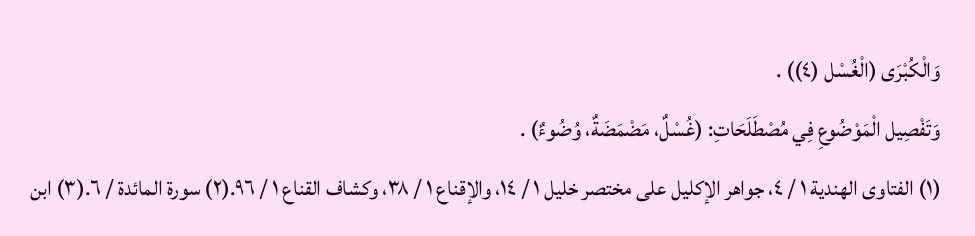وَالْكُبْرَى (الْغُسْل (٤)) .
وَتَفْصِيل الْمَوْضُوعِ فِي مُصْطَلَحَاتِ: (غُسْلٌ، مَضْمَضَةٌ، وُضُوءٌ) .
(١) الفتاوى الهندية ١ / ٤، جواهر الإكليل على مختصر خليل ١ / ١٤، والإقناع ١ / ٣٨، وكشاف القناع ١ / ٩٦.(٢) سورة المائدة / ٦.(٣) ابن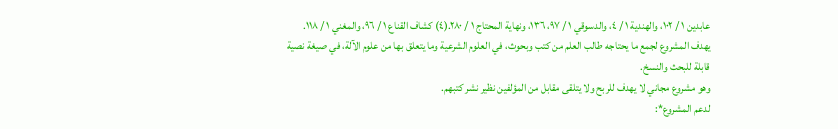عابدين ١ / ١٠٢، والهندية ١ / ٤، والدسوقي ١ / ٩٧، ١٣٦، ونهاية المحتاج ١ / ٢٨٠.(٤) كشاف القناع ١ / ٩٦، والمغني ١ / ١١٨.
يهدف المشروع لجمع ما يحتاجه طالب العلم من كتب وبحوث، في العلوم الشرعية وما يتعلق بها من علوم الآلة، في صيغة نصية قابلة للبحث والنسخ.
وهو مشروع مجاني لا يهدف للربح ولا يتلقى مقابل من المؤلفين نظير نشر كتبهم.
لدعم المشروع*: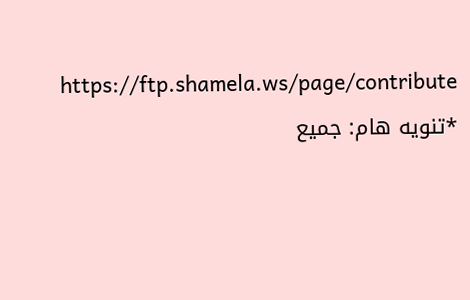https://ftp.shamela.ws/page/contribute
*تنويه هام: جميع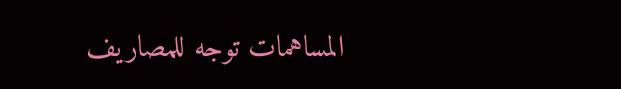المساهمات توجه للمصاريف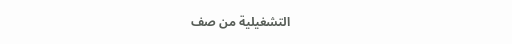التشغيلية من صف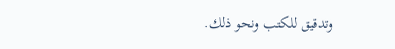وتدقيق للكتب ونحو ذلك.